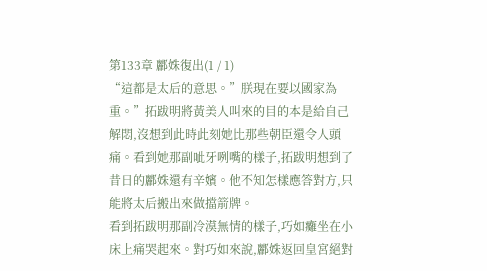第133章 酈姝復出(1 / 1)
“這都是太后的意思。”朕現在要以國家為重。”拓跋明將黃美人叫來的目的本是給自己解悶,沒想到此時此刻她比那些朝臣還令人頭痛。看到她那副呲牙咧嘴的樣子,拓跋明想到了昔日的酈姝還有辛嬪。他不知怎樣應答對方,只能將太后搬出來做擋箭牌。
看到拓跋明那副冷漠無情的樣子,巧如癱坐在小床上痛哭起來。對巧如來說,酈姝返回皇宮絕對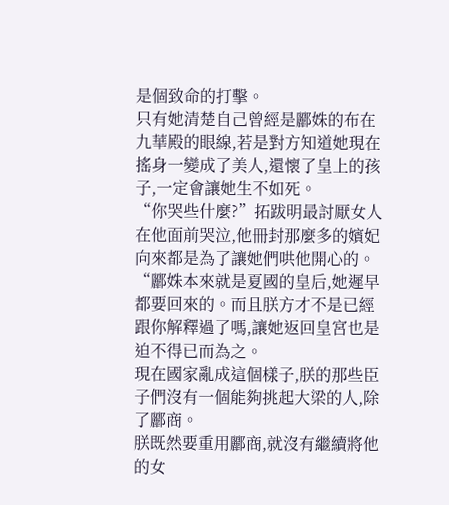是個致命的打擊。
只有她清楚自己曾經是酈姝的布在九華殿的眼線,若是對方知道她現在搖身一變成了美人,還懷了皇上的孩子,一定會讓她生不如死。
“你哭些什麼?”拓跋明最討厭女人在他面前哭泣,他冊封那麼多的嬪妃向來都是為了讓她們哄他開心的。
“酈姝本來就是夏國的皇后,她遲早都要回來的。而且朕方才不是已經跟你解釋過了嗎,讓她返回皇宮也是迫不得已而為之。
現在國家亂成這個樣子,朕的那些臣子們沒有一個能夠挑起大梁的人,除了酈商。
朕既然要重用酈商,就沒有繼續將他的女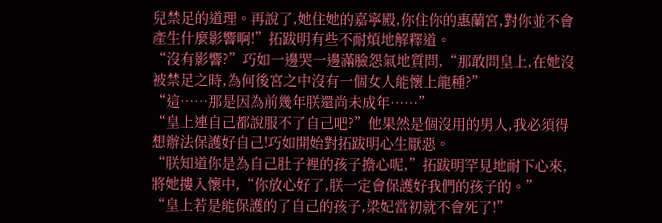兒禁足的道理。再說了,她住她的嘉寧殿,你住你的惠蘭宮,對你並不會產生什麼影響啊!”拓跋明有些不耐煩地解釋道。
“沒有影響?”巧如一邊哭一邊滿臉怨氣地質問,“那敢問皇上,在她沒被禁足之時,為何後宮之中沒有一個女人能懷上龍種?”
“這……那是因為前幾年朕還尚未成年……”
“皇上連自己都說服不了自己吧?”他果然是個沒用的男人,我必須得想辦法保護好自己!巧如開始對拓跋明心生厭惡。
“朕知道你是為自己肚子裡的孩子擔心呢,”拓跋明罕見地耐下心來,將她摟入懷中,“你放心好了,朕一定會保護好我們的孩子的。”
“皇上若是能保護的了自己的孩子,梁妃當初就不會死了!”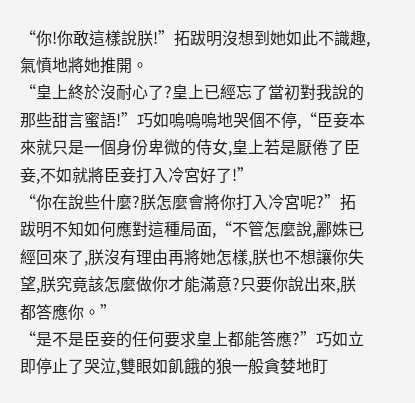“你!你敢這樣說朕!”拓跋明沒想到她如此不識趣,氣憤地將她推開。
“皇上終於沒耐心了?皇上已經忘了當初對我說的那些甜言蜜語!”巧如嗚嗚嗚地哭個不停,“臣妾本來就只是一個身份卑微的侍女,皇上若是厭倦了臣妾,不如就將臣妾打入冷宮好了!”
“你在說些什麼?朕怎麼會將你打入冷宮呢?”拓跋明不知如何應對這種局面,“不管怎麼說,酈姝已經回來了,朕沒有理由再將她怎樣,朕也不想讓你失望,朕究竟該怎麼做你才能滿意?只要你說出來,朕都答應你。”
“是不是臣妾的任何要求皇上都能答應?”巧如立即停止了哭泣,雙眼如飢餓的狼一般貪婪地盯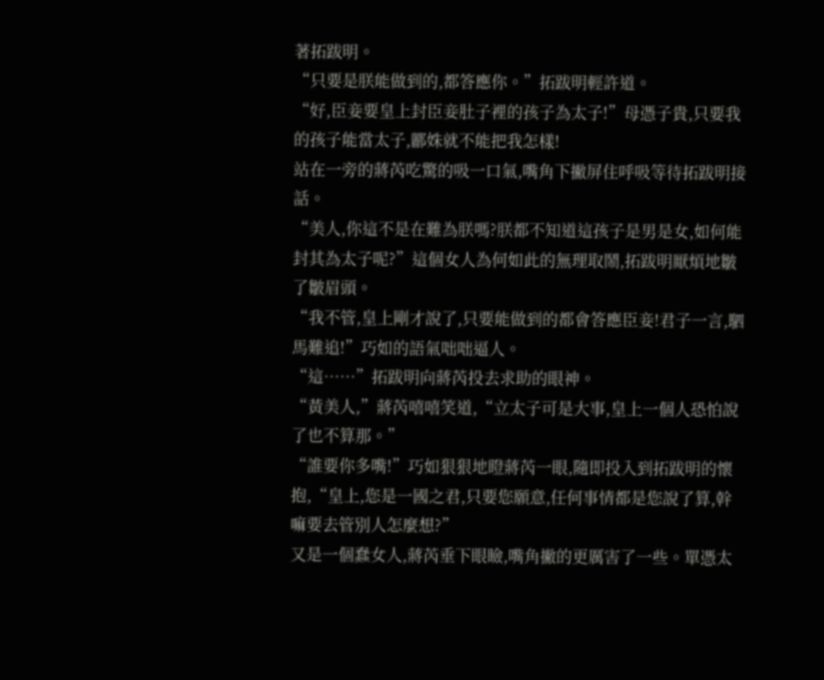著拓跋明。
“只要是朕能做到的,都答應你。”拓跋明輕許道。
“好,臣妾要皇上封臣妾肚子裡的孩子為太子!”母憑子貴,只要我的孩子能當太子,酈姝就不能把我怎樣!
站在一旁的蔣芮吃驚的吸一口氣,嘴角下撇屏住呼吸等待拓跋明接話。
“美人,你這不是在難為朕嗎?朕都不知道這孩子是男是女,如何能封其為太子呢?”這個女人為何如此的無理取鬧,拓跋明厭煩地皺了皺眉頭。
“我不管,皇上剛才說了,只要能做到的都會答應臣妾!君子一言,駟馬難追!”巧如的語氣咄咄逼人。
“這……”拓跋明向蔣芮投去求助的眼神。
“黃美人,”蔣芮嘻嘻笑道,“立太子可是大事,皇上一個人恐怕說了也不算那。”
“誰要你多嘴!”巧如狠狠地瞪蔣芮一眼,隨即投入到拓跋明的懷抱,“皇上,您是一國之君,只要您願意,任何事情都是您說了算,幹嘛要去管別人怎麼想?”
又是一個蠢女人,蔣芮垂下眼瞼,嘴角撇的更厲害了一些。單憑太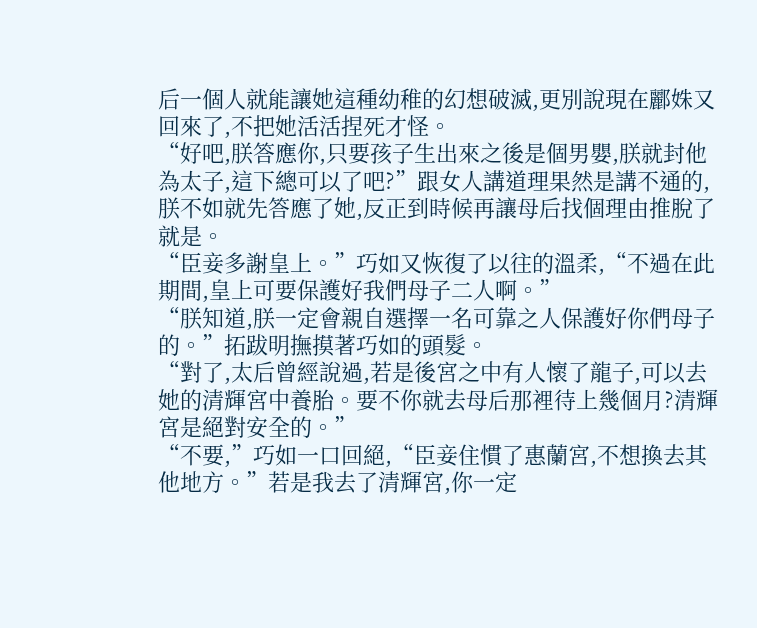后一個人就能讓她這種幼稚的幻想破滅,更別說現在酈姝又回來了,不把她活活捏死才怪。
“好吧,朕答應你,只要孩子生出來之後是個男嬰,朕就封他為太子,這下總可以了吧?”跟女人講道理果然是講不通的,朕不如就先答應了她,反正到時候再讓母后找個理由推脫了就是。
“臣妾多謝皇上。”巧如又恢復了以往的溫柔,“不過在此期間,皇上可要保護好我們母子二人啊。”
“朕知道,朕一定會親自選擇一名可靠之人保護好你們母子的。”拓跋明撫摸著巧如的頭髮。
“對了,太后曾經說過,若是後宮之中有人懷了龍子,可以去她的清輝宮中養胎。要不你就去母后那裡待上幾個月?清輝宮是絕對安全的。”
“不要,”巧如一口回絕,“臣妾住慣了惠蘭宮,不想換去其他地方。”若是我去了清輝宮,你一定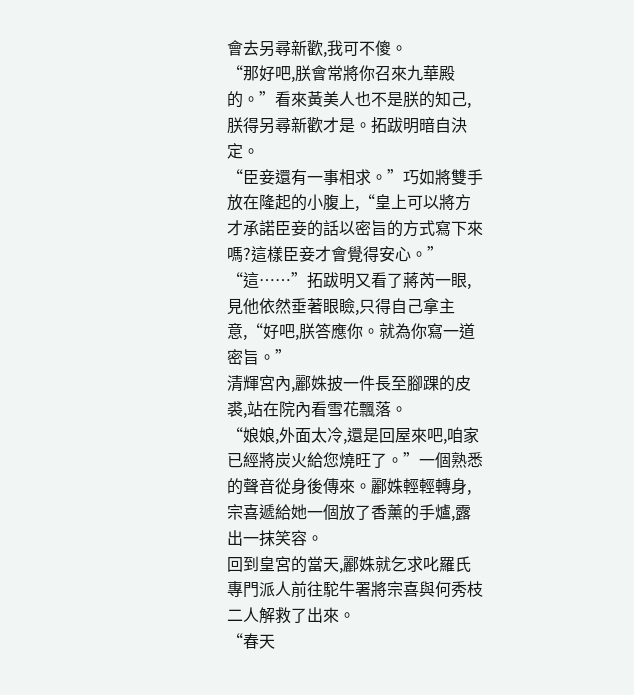會去另尋新歡,我可不傻。
“那好吧,朕會常將你召來九華殿的。”看來黃美人也不是朕的知己,朕得另尋新歡才是。拓跋明暗自決定。
“臣妾還有一事相求。”巧如將雙手放在隆起的小腹上,“皇上可以將方才承諾臣妾的話以密旨的方式寫下來嗎?這樣臣妾才會覺得安心。”
“這……”拓跋明又看了蔣芮一眼,見他依然垂著眼瞼,只得自己拿主意,“好吧,朕答應你。就為你寫一道密旨。”
清輝宮內,酈姝披一件長至腳踝的皮裘,站在院內看雪花飄落。
“娘娘,外面太冷,還是回屋來吧,咱家已經將炭火給您燒旺了。”一個熟悉的聲音從身後傳來。酈姝輕輕轉身,宗喜遞給她一個放了香薰的手爐,露出一抹笑容。
回到皇宮的當天,酈姝就乞求叱羅氏專門派人前往駝牛署將宗喜與何秀枝二人解救了出來。
“春天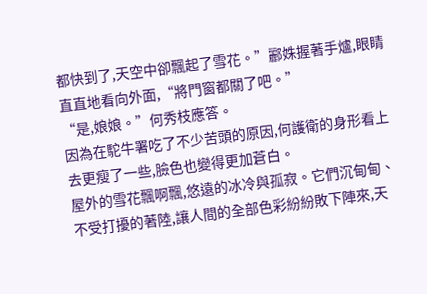都快到了,天空中卻飄起了雪花。”酈姝握著手爐,眼睛直直地看向外面,“將門窗都關了吧。”
“是,娘娘。”何秀枝應答。
因為在駝牛署吃了不少苦頭的原因,何護衛的身形看上去更瘦了一些,臉色也變得更加蒼白。
屋外的雪花飄啊飄,悠遠的冰冷與孤寂。它們沉甸甸、不受打擾的著陸,讓人間的全部色彩紛紛敗下陣來,天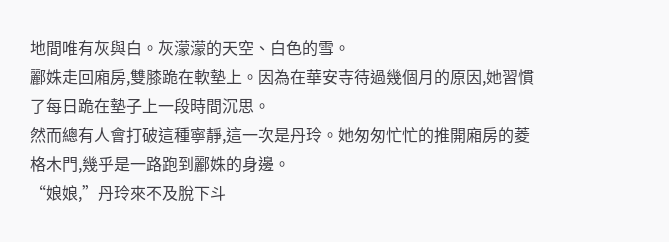地間唯有灰與白。灰濛濛的天空、白色的雪。
酈姝走回廂房,雙膝跪在軟墊上。因為在華安寺待過幾個月的原因,她習慣了每日跪在墊子上一段時間沉思。
然而總有人會打破這種寧靜,這一次是丹玲。她匆匆忙忙的推開廂房的菱格木門,幾乎是一路跑到酈姝的身邊。
“娘娘,”丹玲來不及脫下斗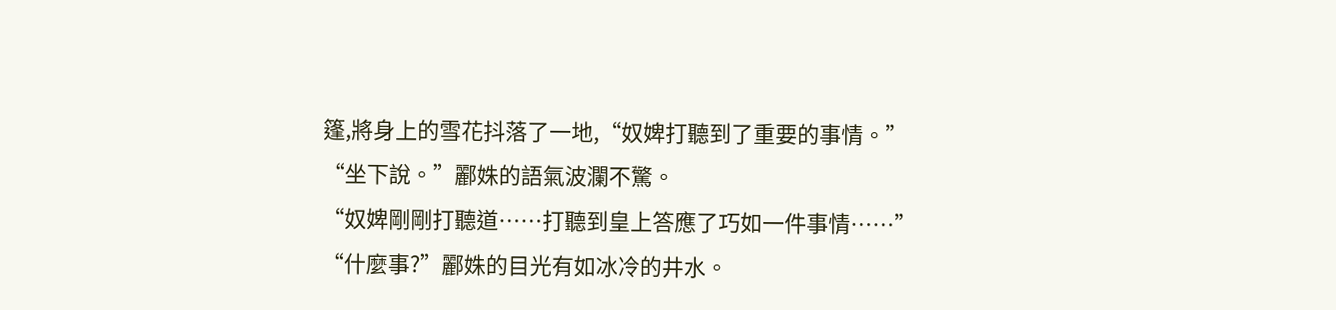篷,將身上的雪花抖落了一地,“奴婢打聽到了重要的事情。”
“坐下說。”酈姝的語氣波瀾不驚。
“奴婢剛剛打聽道……打聽到皇上答應了巧如一件事情……”
“什麼事?”酈姝的目光有如冰冷的井水。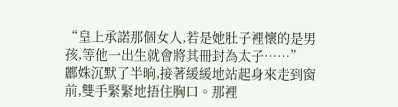“皇上承諾那個女人,若是她肚子裡懷的是男孩,等他一出生就會將其冊封為太子……”
酈姝沉默了半晌,接著緩緩地站起身來走到窗前,雙手緊緊地捂住胸口。那裡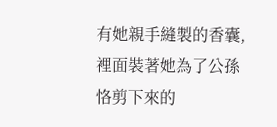有她親手縫製的香囊,裡面裝著她為了公孫恪剪下來的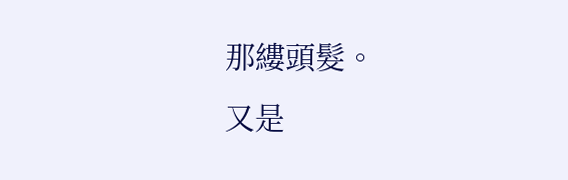那縷頭髮。
又是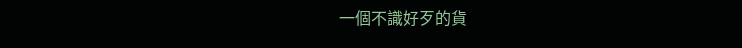一個不識好歹的貨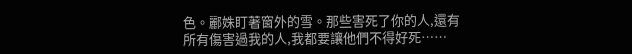色。酈姝盯著窗外的雪。那些害死了你的人,還有所有傷害過我的人,我都要讓他們不得好死……